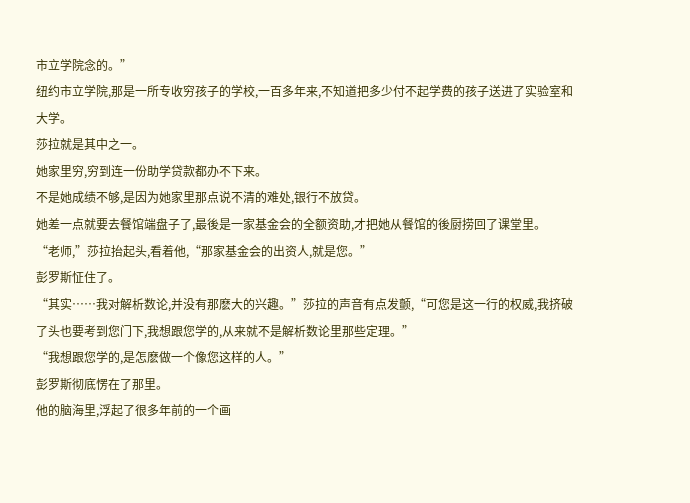市立学院念的。”
纽约市立学院,那是一所专收穷孩子的学校,一百多年来,不知道把多少付不起学费的孩子送进了实验室和大学。
莎拉就是其中之一。
她家里穷,穷到连一份助学贷款都办不下来。
不是她成绩不够,是因为她家里那点说不清的难处,银行不放贷。
她差一点就要去餐馆端盘子了,最後是一家基金会的全额资助,才把她从餐馆的後厨捞回了课堂里。
“老师,”莎拉抬起头,看着他,“那家基金会的出资人,就是您。”
彭罗斯怔住了。
“其实……我对解析数论,并没有那麽大的兴趣。”莎拉的声音有点发颤,“可您是这一行的权威,我挤破了头也要考到您门下,我想跟您学的,从来就不是解析数论里那些定理。”
“我想跟您学的,是怎麽做一个像您这样的人。”
彭罗斯彻底愣在了那里。
他的脑海里,浮起了很多年前的一个画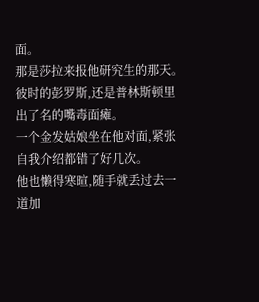面。
那是莎拉来报他研究生的那天。
彼时的彭罗斯,还是普林斯顿里出了名的嘴毒面瘫。
一个金发姑娘坐在他对面,紧张自我介绍都错了好几次。
他也懒得寒暄,随手就丢过去一道加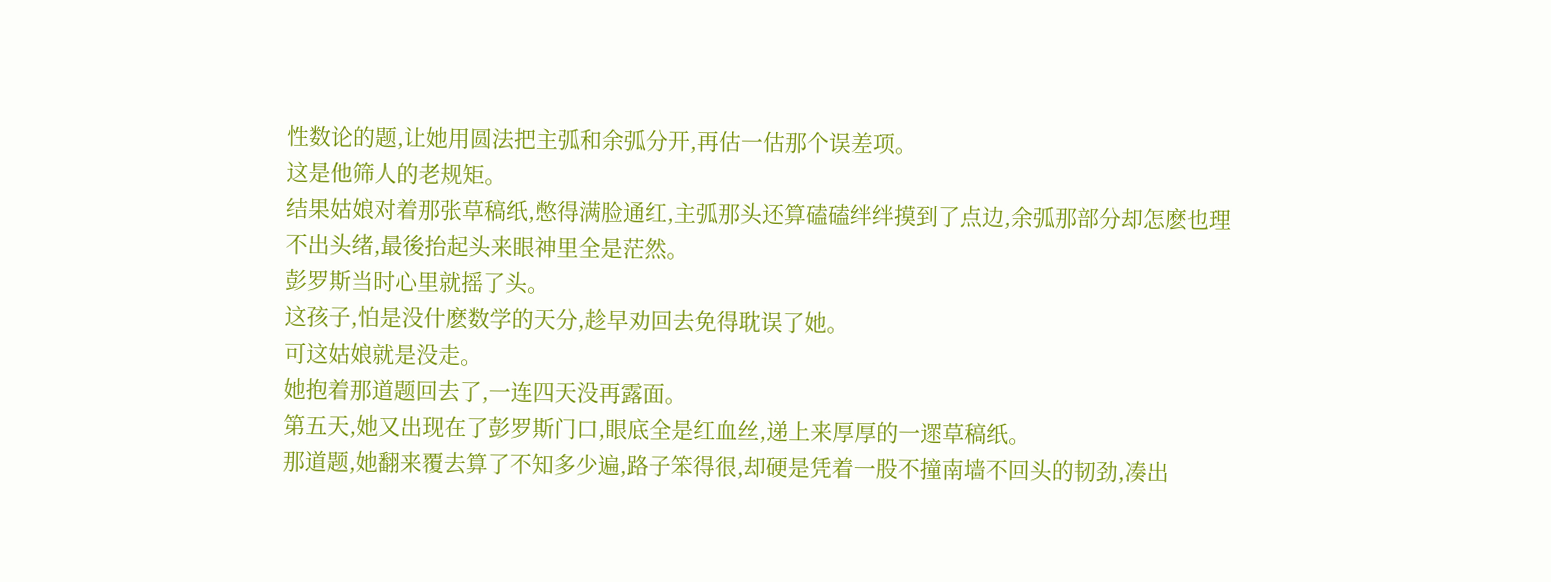性数论的题,让她用圆法把主弧和余弧分开,再估一估那个误差项。
这是他筛人的老规矩。
结果姑娘对着那张草稿纸,憋得满脸通红,主弧那头还算磕磕绊绊摸到了点边,余弧那部分却怎麽也理不出头绪,最後抬起头来眼神里全是茫然。
彭罗斯当时心里就摇了头。
这孩子,怕是没什麽数学的天分,趁早劝回去免得耽误了她。
可这姑娘就是没走。
她抱着那道题回去了,一连四天没再露面。
第五天,她又出现在了彭罗斯门口,眼底全是红血丝,递上来厚厚的一遝草稿纸。
那道题,她翻来覆去算了不知多少遍,路子笨得很,却硬是凭着一股不撞南墙不回头的韧劲,凑出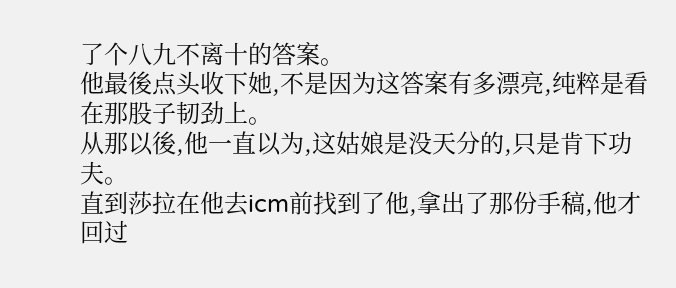了个八九不离十的答案。
他最後点头收下她,不是因为这答案有多漂亮,纯粹是看在那股子韧劲上。
从那以後,他一直以为,这姑娘是没天分的,只是肯下功夫。
直到莎拉在他去icm前找到了他,拿出了那份手稿,他才回过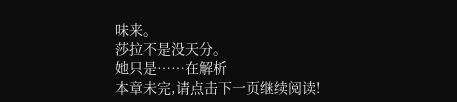味来。
莎拉不是没天分。
她只是……在解析
本章未完,请点击下一页继续阅读!